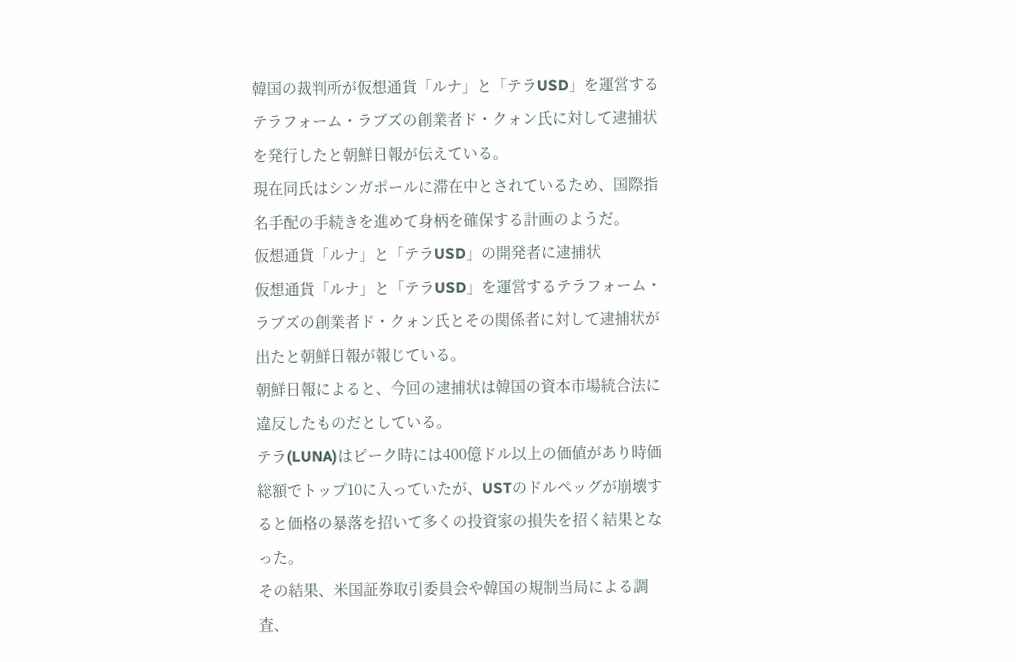韓国の裁判所が仮想通貨「ルナ」と「テラUSD」を運営するテラフォーム・ラブズの創業者ド・クォン氏に対して逮捕状を発行したと朝鮮日報が伝えている。
現在同氏はシンガポールに滞在中とされているため、国際指名手配の手続きを進めて身柄を確保する計画のようだ。
仮想通貨「ルナ」と「テラUSD」の開発者に逮捕状
仮想通貨「ルナ」と「テラUSD」を運営するテラフォーム・ラブズの創業者ド・クォン氏とその関係者に対して逮捕状が出たと朝鮮日報が報じている。
朝鮮日報によると、今回の逮捕状は韓国の資本市場統合法に違反したものだとしている。
テラ(LUNA)はピーク時には400億ドル以上の価値があり時価総額でトップ10に入っていたが、USTのドルペッグが崩壊すると価格の暴落を招いて多くの投資家の損失を招く結果となった。
その結果、米国証券取引委員会や韓国の規制当局による調査、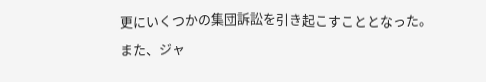更にいくつかの集団訴訟を引き起こすこととなった。
また、ジャ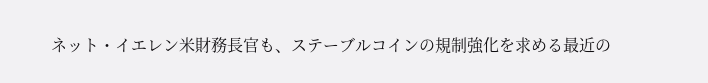ネット・イエレン米財務長官も、ステーブルコインの規制強化を求める最近の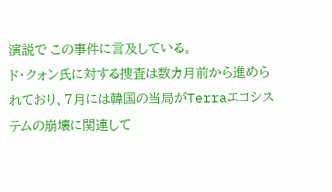演説で この事件に言及している。
ド・クォン氏に対する捜査は数カ月前から進められており、7月には韓国の当局がTerraエコシステムの崩壊に関連して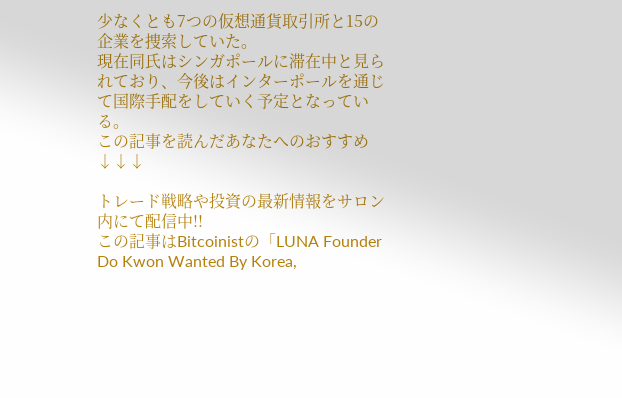少なくとも7つの仮想通貨取引所と15の企業を捜索していた。
現在同氏はシンガポールに滞在中と見られており、今後はインターポールを通じて国際手配をしていく予定となっている。
この記事を読んだあなたへのおすすめ↓↓↓

トレード戦略や投資の最新情報をサロン内にて配信中!!
この記事はBitcoinistの「LUNA Founder Do Kwon Wanted By Korea,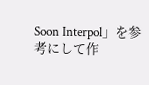Soon Interpol」を参考にして作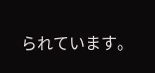られています。